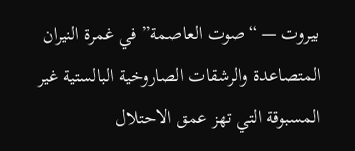بيروت — “صوت العاصمة” في غمرة النيران المتصاعدة والرشقات الصاروخية البالستية غير المسبوقة التي تهز عمق الاحتلال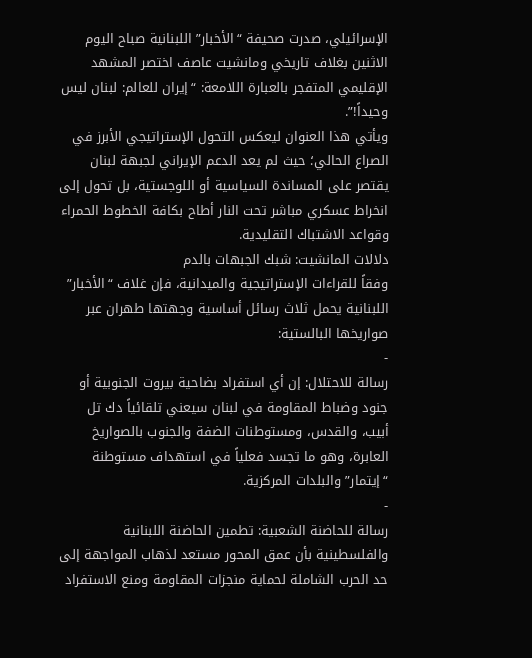الإسرائيلي، صدرت صحيفة “الأخبار” اللبنانية صباح اليوم الاثنين بغلاف تاريخي ومانشيت عاصف اختصر المشهد الإقليمي المتفجر بالعبارة اللامعة: “إيران للعالم: لبنان ليس وحيداً!”.
ويأتي هذا العنوان ليعكس التحول الإستراتيجي الأبرز في الصراع الحالي؛ حيث لم يعد الدعم الإيراني لجبهة لبنان يقتصر على المساندة السياسية أو اللوجستية، بل تحول إلى انخراط عسكري مباشر تحت النار أطاح بكافة الخطوط الحمراء وقواعد الاشتباك التقليدية.
دلالات المانشيت: شبك الجبهات بالدم
وفقاً للقراءات الإستراتيجية والميدانية، فإن غلاف “الأخبار” اللبنانية يحمل ثلاث رسائل أساسية وجهتها طهران عبر صواريخها البالستية:
-
رسالة للاحتلال: إن أي استفراد بضاحية بيروت الجنوبية أو جنود وضباط المقاومة في لبنان سيعني تلقائياً دك تل أبيب، والقدس، ومستوطنات الضفة والجنوب بالصواريخ العابرة، وهو ما تجسد فعلياً في استهداف مستوطنة “إيتمار” والبلدات المركزية.
-
رسالة للحاضنة الشعبية: تطمين الحاضنة اللبنانية والفلسطينية بأن عمق المحور مستعد لذهاب المواجهة إلى حد الحرب الشاملة لحماية منجزات المقاومة ومنع الاستفراد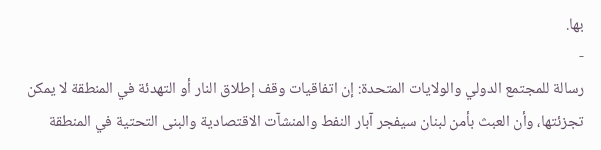بها.
-
رسالة للمجتمع الدولي والولايات المتحدة: إن اتفاقيات وقف إطلاق النار أو التهدئة في المنطقة لا يمكن تجزئتها، وأن العبث بأمن لبنان سيفجر آبار النفط والمنشآت الاقتصادية والبنى التحتية في المنطقة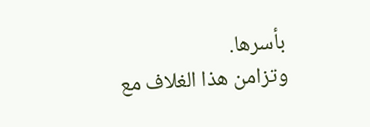بأسرها.
وتزامن هذا الغلاف مع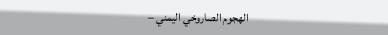الهجوم الصاروخي اليمني –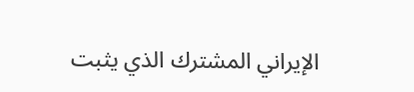الإيراني المشترك الذي يثبت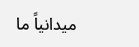ميدانياً ما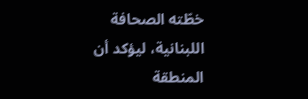خطّته الصحافة اللبنانية، ليؤكد أن المنطقة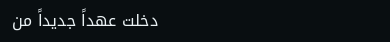دخلت عهداً جديداً من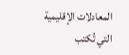المعادلات الإقليمية التي تُكتب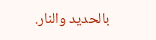بالحديد والنار.